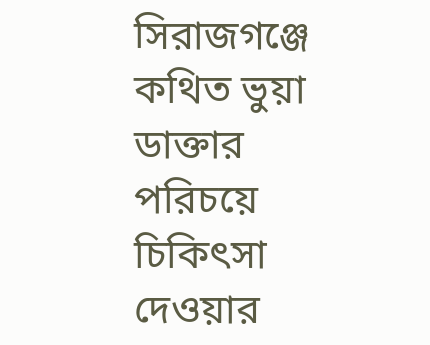সিরাজগঞ্জে কথিত ভুয়া ডাক্তার পরিচয়ে চিকিৎসা দেওয়ার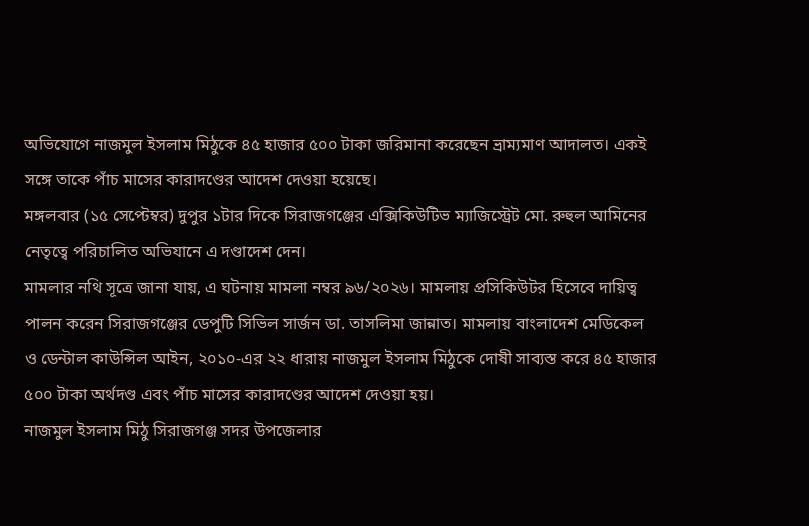অভিযোগে নাজমুল ইসলাম মিঠুকে ৪৫ হাজার ৫০০ টাকা জরিমানা করেছেন ভ্রাম্যমাণ আদালত। একই সঙ্গে তাকে পাঁচ মাসের কারাদণ্ডের আদেশ দেওয়া হয়েছে।
মঙ্গলবার (১৫ সেপ্টেম্বর) দুপুর ১টার দিকে সিরাজগঞ্জের এক্সিকিউটিভ ম্যাজিস্ট্রেট মো. রুহুল আমিনের নেতৃত্বে পরিচালিত অভিযানে এ দণ্ডাদেশ দেন।
মামলার নথি সূত্রে জানা যায়, এ ঘটনায় মামলা নম্বর ৯৬/২০২৬। মামলায় প্রসিকিউটর হিসেবে দায়িত্ব পালন করেন সিরাজগঞ্জের ডেপুটি সিভিল সার্জন ডা. তাসলিমা জান্নাত। মামলায় বাংলাদেশ মেডিকেল ও ডেন্টাল কাউন্সিল আইন, ২০১০-এর ২২ ধারায় নাজমুল ইসলাম মিঠুকে দোষী সাব্যস্ত করে ৪৫ হাজার ৫০০ টাকা অর্থদণ্ড এবং পাঁচ মাসের কারাদণ্ডের আদেশ দেওয়া হয়।
নাজমুল ইসলাম মিঠু সিরাজগঞ্জ সদর উপজেলার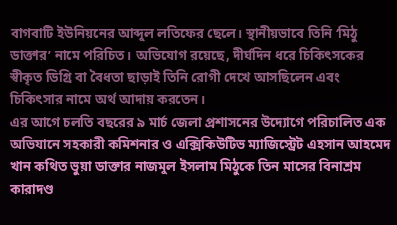বাগবাটি ইউনিয়নের আব্দুল লতিফের ছেলে। স্থানীয়ভাবে তিনি ‘মিঠু ডাক্তার’ নামে পরিচিত। অভিযোগ রয়েছে, দীর্ঘদিন ধরে চিকিৎসকের স্বীকৃত ডিগ্রি বা বৈধতা ছাড়াই তিনি রোগী দেখে আসছিলেন এবং চিকিৎসার নামে অর্থ আদায় করতেন।
এর আগে চলতি বছরের ৯ মার্চ জেলা প্রশাসনের উদ্যোগে পরিচালিত এক অভিযানে সহকারী কমিশনার ও এক্সিকিউটিভ ম্যাজিস্ট্রেট এহসান আহমেদ খান কথিত ভুয়া ডাক্তার নাজমুল ইসলাম মিঠুকে তিন মাসের বিনাশ্রম কারাদণ্ড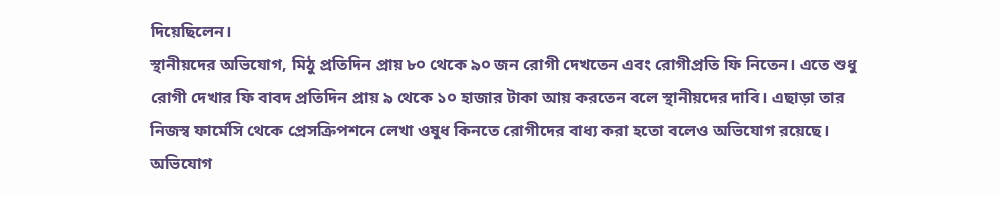দিয়েছিলেন।
স্থানীয়দের অভিযোগ, মিঠু প্রতিদিন প্রায় ৮০ থেকে ৯০ জন রোগী দেখতেন এবং রোগীপ্রতি ফি নিতেন। এতে শুধু রোগী দেখার ফি বাবদ প্রতিদিন প্রায় ৯ থেকে ১০ হাজার টাকা আয় করতেন বলে স্থানীয়দের দাবি। এছাড়া তার নিজস্ব ফার্মেসি থেকে প্রেসক্রিপশনে লেখা ওষুধ কিনতে রোগীদের বাধ্য করা হতো বলেও অভিযোগ রয়েছে।
অভিযোগ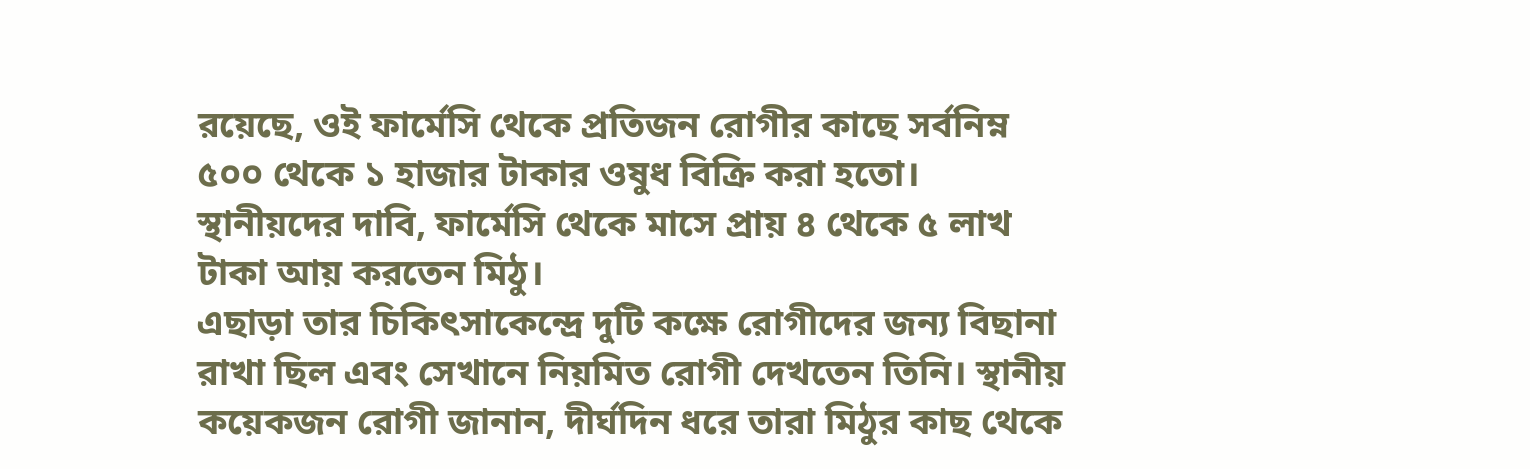রয়েছে, ওই ফার্মেসি থেকে প্রতিজন রোগীর কাছে সর্বনিম্ন ৫০০ থেকে ১ হাজার টাকার ওষুধ বিক্রি করা হতো। স্থানীয়দের দাবি, ফার্মেসি থেকে মাসে প্রায় ৪ থেকে ৫ লাখ টাকা আয় করতেন মিঠু।
এছাড়া তার চিকিৎসাকেন্দ্রে দুটি কক্ষে রোগীদের জন্য বিছানা রাখা ছিল এবং সেখানে নিয়মিত রোগী দেখতেন তিনি। স্থানীয় কয়েকজন রোগী জানান, দীর্ঘদিন ধরে তারা মিঠুর কাছ থেকে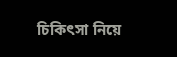চিকিৎসা নিয়ে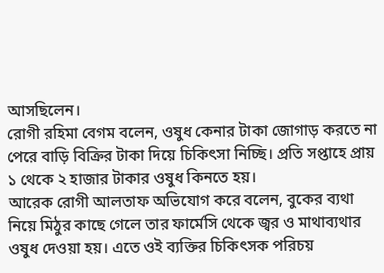আসছিলেন।
রোগী রহিমা বেগম বলেন, ওষুধ কেনার টাকা জোগাড় করতে না পেরে বাড়ি বিক্রির টাকা দিয়ে চিকিৎসা নিচ্ছি। প্রতি সপ্তাহে প্রায় ১ থেকে ২ হাজার টাকার ওষুধ কিনতে হয়।
আরেক রোগী আলতাফ অভিযোগ করে বলেন, বুকের ব্যথা নিয়ে মিঠুর কাছে গেলে তার ফার্মেসি থেকে জ্বর ও মাথাব্যথার ওষুধ দেওয়া হয়। এতে ওই ব্যক্তির চিকিৎসক পরিচয়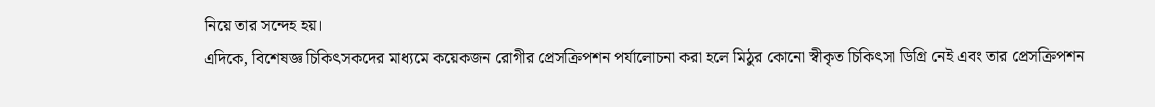নিয়ে তার সন্দেহ হয়।
এদিকে, বিশেষজ্ঞ চিকিৎসকদের মাধ্যমে কয়েকজন রোগীর প্রেসক্রিপশন পর্যালোচনা করা হলে মিঠুর কোনো স্বীকৃত চিকিৎসা ডিগ্রি নেই এবং তার প্রেসক্রিপশন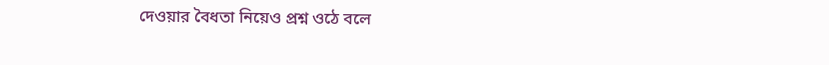দেওয়ার বৈধতা নিয়েও প্রশ্ন ওঠে বলে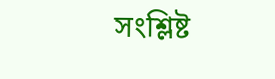সংশ্লিষ্ট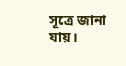সূত্রে জানা যায়।